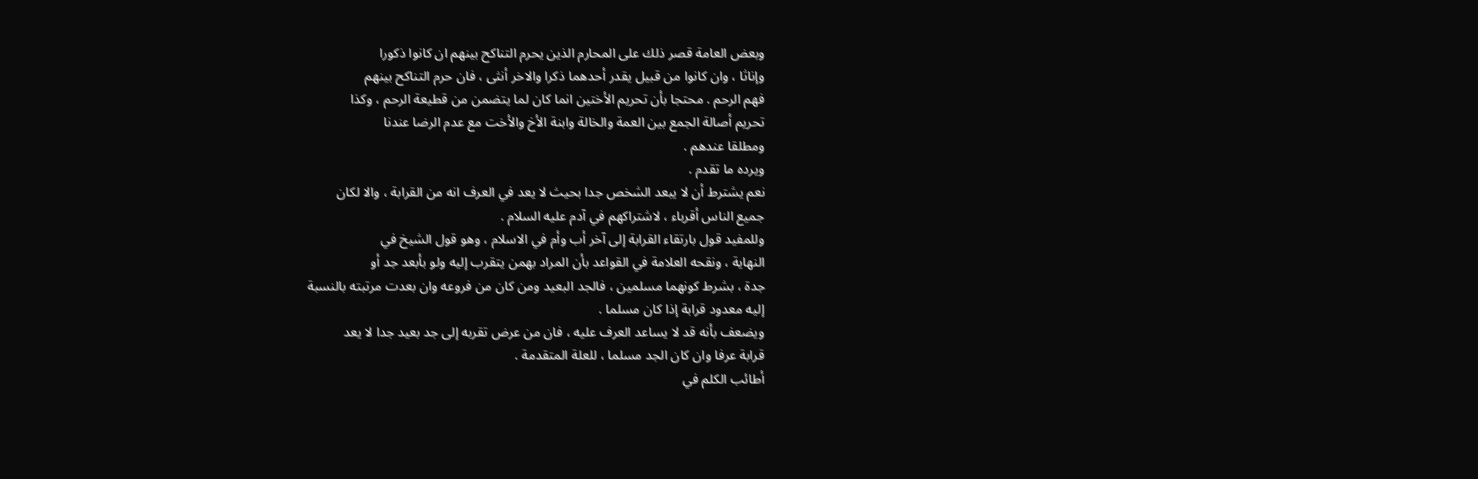وبعض العامة قصر ذلك على المحارم الذين يحرم التناكح بينهم ان كانوا ذكورا
وإناثا ، وان كانوا من قبيل يقدر أحدهما ذكرا والاخر أنثى ، فان حرم التناكح بينهم
فهم الرحم . محتجا بأن تحريم الأختين انما كان لما يتضمن من قطيعة الرحم ، وكذا
تحريم أصالة الجمع بين العمة والخالة وابنة الأخ والأخت مع عدم الرضا عندنا
ومطلقا عندهم .
ويرده ما تقدم .
نعم يشترط أن لا يبعد الشخص جدا بحيث لا يعد في العرف انه من القرابة ، والا لكان
جميع الناس أقرباء ، لاشتراكهم في آدم عليه السلام .
وللمفيد قول بارتقاء القرابة إلى آخر أب وأم في الاسلام ، وهو قول الشيخ في
النهاية ، ونقحه العلامة في القواعد بأن المراد بهمن يتقرب إليه ولو بأبعد جد أو
جدة ، بشرط كونهما مسلمين ، فالجد البعيد ومن كان من فروعه وان بعدت مرتبته بالنسبة
إليه معدود قرابة إذا كان مسلما .
ويضعف بأنه قد لا يساعد العرف عليه ، فان من عرض تقربه إلى جد بعيد جدا لا يعد
قرابة عرفا وان كان الجد مسلما ، للعلة المتقدمة .
أطائب الكلم في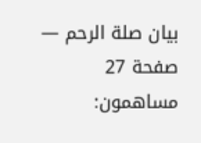بيان صلة الرحم — صفحة 27
مساهمون: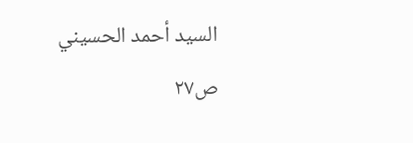السيد أحمد الحسيني
ص٢٧